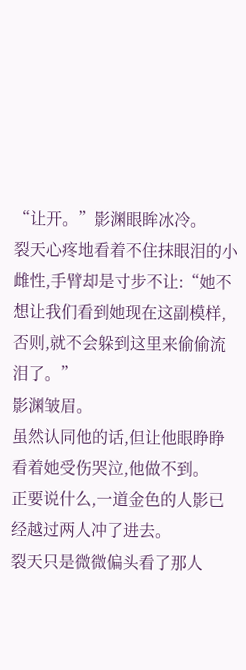“让开。”影渊眼眸冰冷。
裂天心疼地看着不住抹眼泪的小雌性,手臂却是寸步不让:“她不想让我们看到她现在这副模样,否则,就不会躲到这里来偷偷流泪了。”
影渊皱眉。
虽然认同他的话,但让他眼睁睁看着她受伤哭泣,他做不到。
正要说什么,一道金色的人影已经越过两人冲了进去。
裂天只是微微偏头看了那人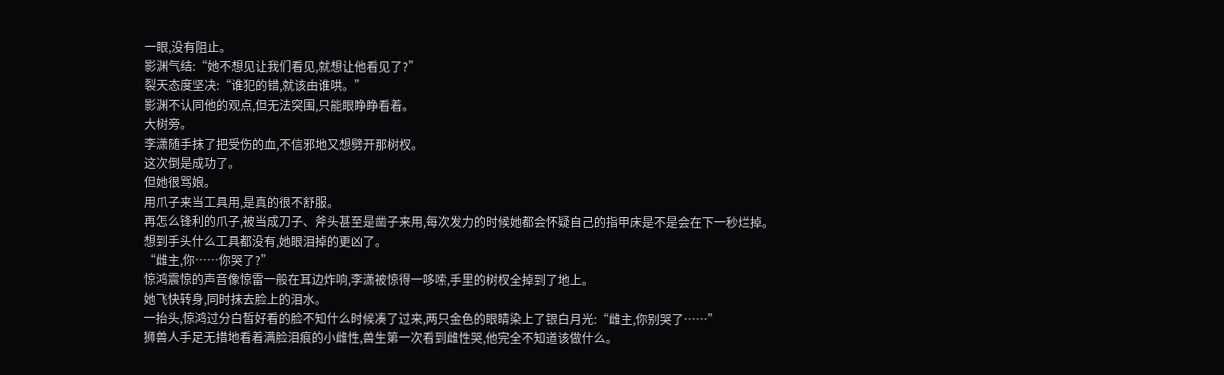一眼,没有阻止。
影渊气结:“她不想见让我们看见,就想让他看见了?”
裂天态度坚决:“谁犯的错,就该由谁哄。”
影渊不认同他的观点,但无法突围,只能眼睁睁看着。
大树旁。
李潇随手抹了把受伤的血,不信邪地又想劈开那树杈。
这次倒是成功了。
但她很骂娘。
用爪子来当工具用,是真的很不舒服。
再怎么锋利的爪子,被当成刀子、斧头甚至是凿子来用,每次发力的时候她都会怀疑自己的指甲床是不是会在下一秒烂掉。
想到手头什么工具都没有,她眼泪掉的更凶了。
“雌主,你……你哭了?”
惊鸿震惊的声音像惊雷一般在耳边炸响,李潇被惊得一哆嗦,手里的树杈全掉到了地上。
她飞快转身,同时抹去脸上的泪水。
一抬头,惊鸿过分白皙好看的脸不知什么时候凑了过来,两只金色的眼睛染上了银白月光:“雌主,你别哭了……”
狮兽人手足无措地看着满脸泪痕的小雌性,兽生第一次看到雌性哭,他完全不知道该做什么。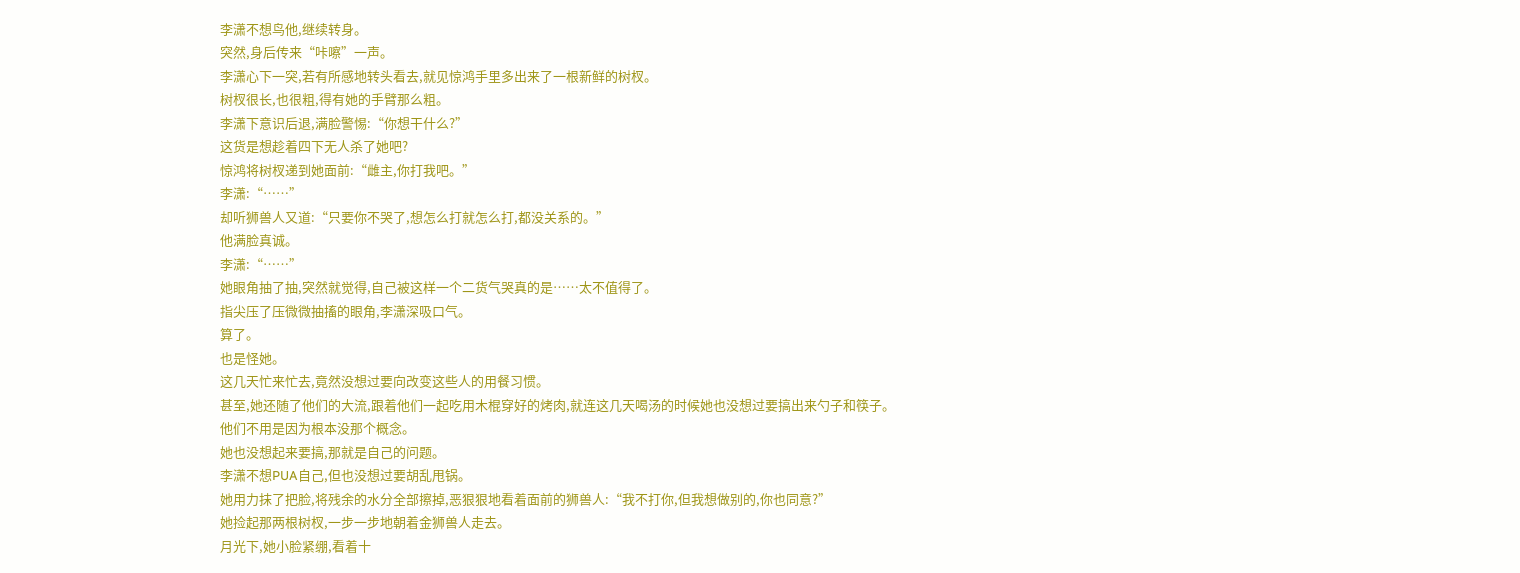李潇不想鸟他,继续转身。
突然,身后传来“咔嚓”一声。
李潇心下一突,若有所感地转头看去,就见惊鸿手里多出来了一根新鲜的树杈。
树杈很长,也很粗,得有她的手臂那么粗。
李潇下意识后退,满脸警惕:“你想干什么?”
这货是想趁着四下无人杀了她吧?
惊鸿将树杈递到她面前:“雌主,你打我吧。”
李潇:“……”
却听狮兽人又道:“只要你不哭了,想怎么打就怎么打,都没关系的。”
他满脸真诚。
李潇:“……”
她眼角抽了抽,突然就觉得,自己被这样一个二货气哭真的是……太不值得了。
指尖压了压微微抽搐的眼角,李潇深吸口气。
算了。
也是怪她。
这几天忙来忙去,竟然没想过要向改变这些人的用餐习惯。
甚至,她还随了他们的大流,跟着他们一起吃用木棍穿好的烤肉,就连这几天喝汤的时候她也没想过要搞出来勺子和筷子。
他们不用是因为根本没那个概念。
她也没想起来要搞,那就是自己的问题。
李潇不想PUA自己,但也没想过要胡乱甩锅。
她用力抹了把脸,将残余的水分全部擦掉,恶狠狠地看着面前的狮兽人:“我不打你,但我想做别的,你也同意?”
她捡起那两根树杈,一步一步地朝着金狮兽人走去。
月光下,她小脸紧绷,看着十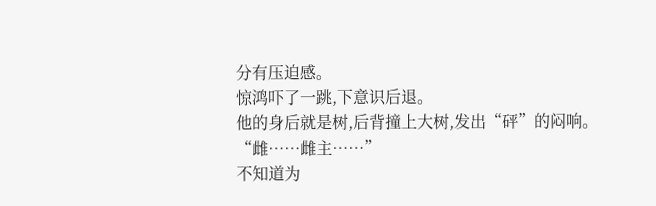分有压迫感。
惊鸿吓了一跳,下意识后退。
他的身后就是树,后背撞上大树,发出“砰”的闷响。
“雌……雌主……”
不知道为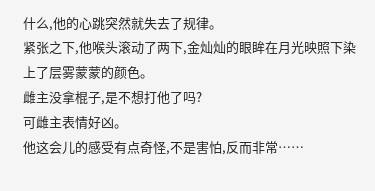什么,他的心跳突然就失去了规律。
紧张之下,他喉头滚动了两下,金灿灿的眼眸在月光映照下染上了层雾蒙蒙的颜色。
雌主没拿棍子,是不想打他了吗?
可雌主表情好凶。
他这会儿的感受有点奇怪,不是害怕,反而非常……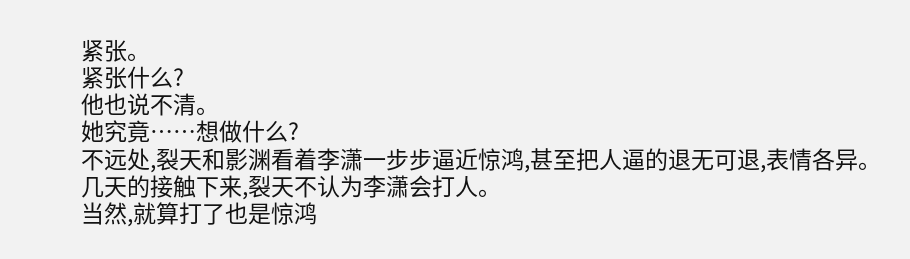紧张。
紧张什么?
他也说不清。
她究竟……想做什么?
不远处,裂天和影渊看着李潇一步步逼近惊鸿,甚至把人逼的退无可退,表情各异。
几天的接触下来,裂天不认为李潇会打人。
当然,就算打了也是惊鸿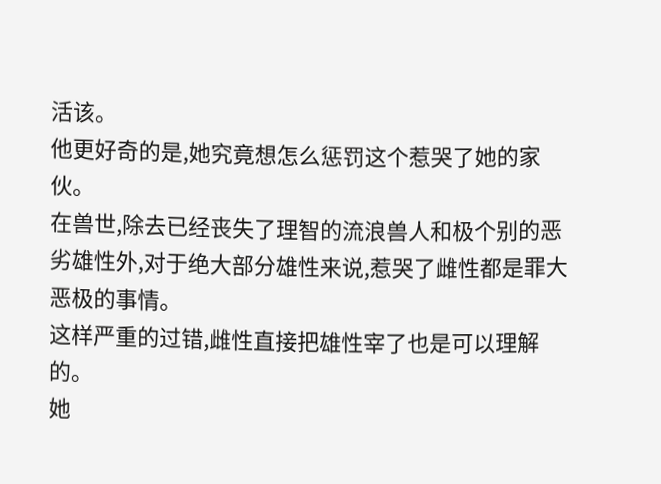活该。
他更好奇的是,她究竟想怎么惩罚这个惹哭了她的家伙。
在兽世,除去已经丧失了理智的流浪兽人和极个别的恶劣雄性外,对于绝大部分雄性来说,惹哭了雌性都是罪大恶极的事情。
这样严重的过错,雌性直接把雄性宰了也是可以理解的。
她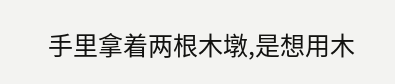手里拿着两根木墩,是想用木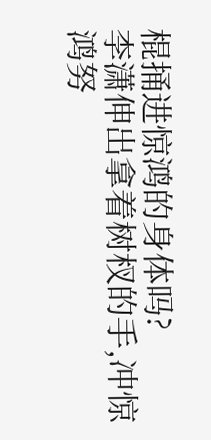棍捅进惊鸿的身体吗?
李潇伸出拿着树杈的手,冲惊鸿努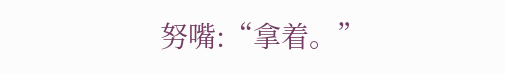努嘴:“拿着。”